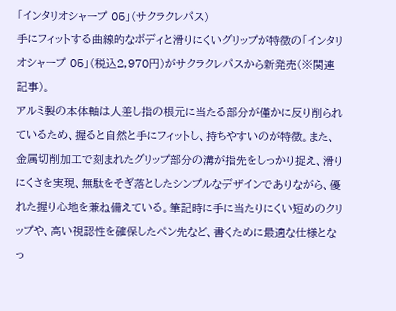「インタリオシャープ 05」(サクラクレパス)
手にフィットする曲線的なボディと滑りにくいグリップが特徴の「インタリオシャープ 05」(税込2,970円)がサクラクレパスから新発売(※関連記事)。
アルミ製の本体軸は人差し指の根元に当たる部分が僅かに反り削られているため、握ると自然と手にフィットし、持ちやすいのが特徴。また、金属切削加工で刻まれたグリップ部分の溝が指先をしっかり捉え、滑りにくさを実現、無駄をそぎ落としたシンプルなデザインでありながら、優れた握り心地を兼ね備えている。筆記時に手に当たりにくい短めのクリップや、高い視認性を確保したペン先など、書くために最適な仕様となっ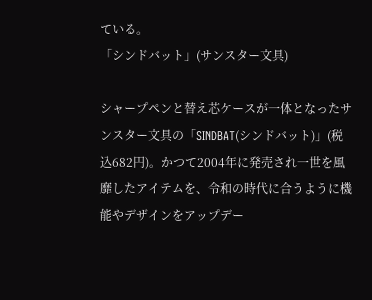ている。
「シンドバット」(サンスター文具)

シャープペンと替え芯ケースが一体となったサンスター文具の「SINDBAT(シンドバット)」(税込682円)。かつて2004年に発売され一世を風靡したアイテムを、令和の時代に合うように機能やデザインをアップデー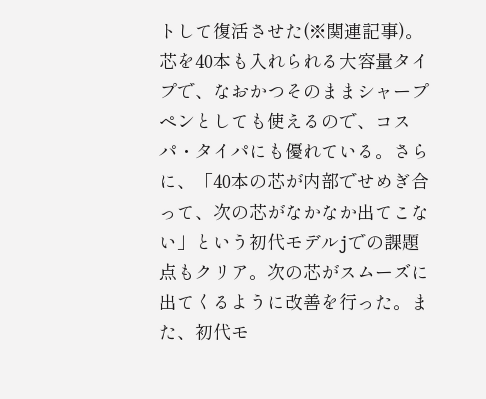トして復活させた(※関連記事)。
芯を40本も入れられる大容量タイプで、なおかつそのままシャープペンとしても使えるので、コスパ・タイパにも優れている。さらに、「40本の芯が内部でせめぎ合って、次の芯がなかなか出てこない」という初代モデルjでの課題点もクリア。次の芯がスムーズに出てくるように改善を行った。また、初代モ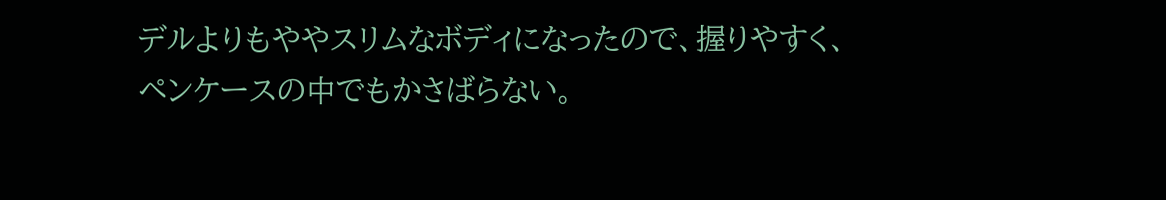デルよりもややスリムなボディになったので、握りやすく、ペンケースの中でもかさばらない。